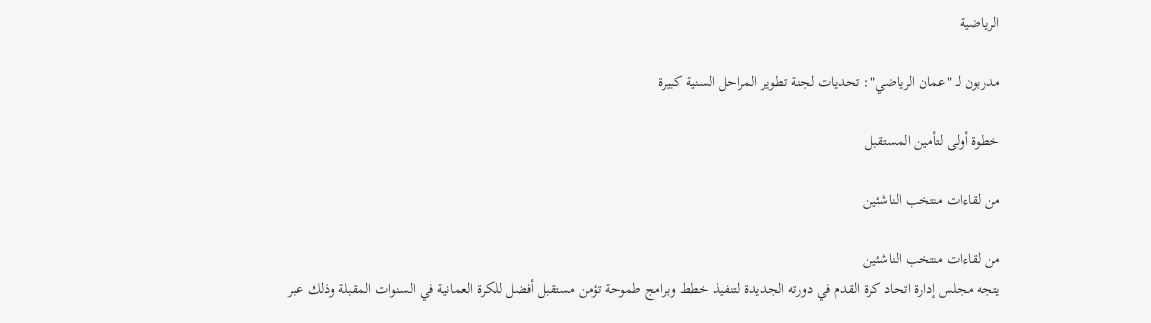الرياضية

مدربون لـ "عمان الرياضي": تحديات لجنة تطوير المراحل السنية كبيرة

خطوة أولى لتأمين المستقبل

من لقاءات منتخب الناشئين

من لقاءات منتخب الناشئين
يتجه مجلس إدارة اتحاد كرة القدم في دورته الجديدة لتنفيذ خطط وبرامج طموحة تؤمن مستقبل أفضل للكرة العمانية في السنوات المقبلة وذلك عبر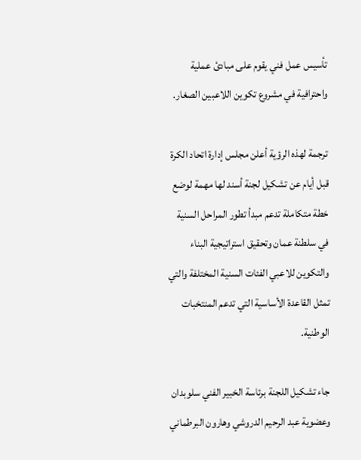تأسيس عمل فني يقوم على مبادئ عملية واحترافية في مشروع تكوين اللاعبين الصغار.

ترجمة لهذه الرؤية أعلن مجلس إدارة اتحاد الكرة قبل أيام عن تشكيل لجنة أسند لها مهمة لوضع خطة متكاملة تدعم مبدأ تطور المراحل السنية في سلطنة عمان وتحقيق استراتيجية البناء والتكوين للاعبي الفئات السنية المختلفة والتي تمثل القاعدة الأساسية التي تدعم المنتخبات الوطنية.

جاء تشكيل اللجنة برئاسة الخبير الفني سلوبدان وعضوية عبد الرحيم الدروشي وهارون البرطماني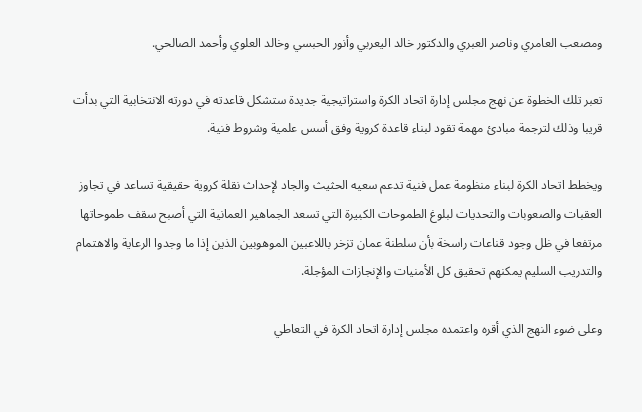ومصعب العامري وناصر العبري والدكتور خالد اليعربي وأنور الحبسي وخالد العلوي وأحمد الصالحي.

تعبر تلك الخطوة عن نهج مجلس إدارة اتحاد الكرة واستراتيجية جديدة ستشكل قاعدته في دورته الانتخابية التي بدأت قريبا وذلك لترجمة مبادئ مهمة تقود لبناء قاعدة كروية وفق أسس علمية وشروط فنية.

ويخطط اتحاد الكرة لبناء منظومة عمل فنية تدعم سعيه الحثيث والجاد لإحداث نقلة كروية حقيقية تساعد في تجاوز العقبات والصعوبات والتحديات لبلوغ الطموحات الكبيرة التي تسعد الجماهير العمانية التي أصبح سقف طموحاتها مرتفعا في ظل وجود قناعات راسخة بأن سلطنة عمان تزخر باللاعبين الموهوبين الذين إذا ما وجدوا الرعاية والاهتمام والتدريب السليم يمكنهم تحقيق كل الأمنيات والإنجازات المؤجلة.

وعلى ضوء النهج الذي أقره واعتمده مجلس إدارة اتحاد الكرة في التعاطي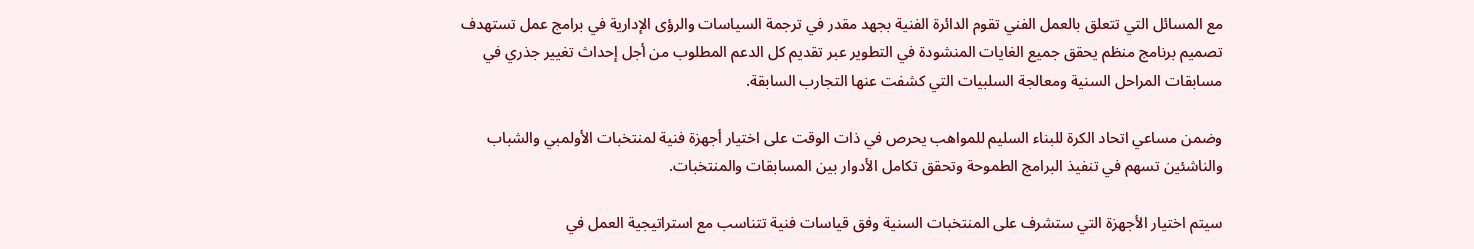مع المسائل التي تتعلق بالعمل الفني تقوم الدائرة الفنية بجهد مقدر في ترجمة السياسات والرؤى الإدارية في برامج عمل تستهدف تصميم برنامج منظم يحقق جميع الغايات المنشودة في التطوير عبر تقديم كل الدعم المطلوب من أجل إحداث تغيير جذري في مسابقات المراحل السنية ومعالجة السلبيات التي كشفت عنها التجارب السابقة.

وضمن مساعي اتحاد الكرة للبناء السليم للمواهب يحرص في ذات الوقت على اختيار أجهزة فنية لمنتخبات الأولمبي والشباب والناشئين تسهم في تنفيذ البرامج الطموحة وتحقق تكامل الأدوار بين المسابقات والمنتخبات.

سيتم اختيار الأجهزة التي ستشرف على المنتخبات السنية وفق قياسات فنية تتناسب مع استراتيجية العمل في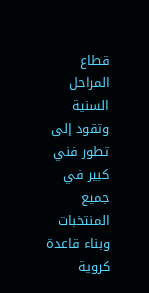قطاع المراحل السنية وتقود إلى تطور فني كبير في جميع المنتخبات وبناء قاعدة كروية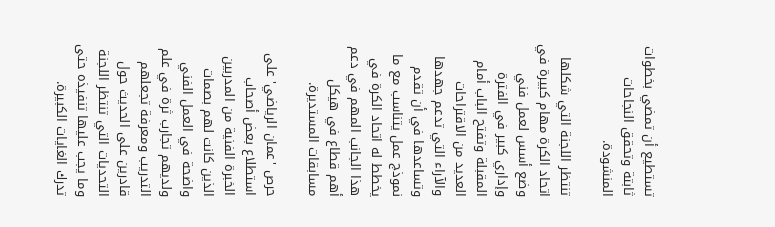تستطيع أن تمضي بخطوات ثابتة وتحقق النجاحات المنشودة.

تنتظر اللجنة التي شكلها اتحاد الكرة مهام كبيرة في وضع أسس لعمل فني وإداري كبير في الفترة المقبلة وتفتح الباب أمام العديد من الاقتراحات والآراء التي تدعم جهدها وتساعدها في أن تقدم نموذج عمل يتناسب مع ما يخطط له اتحاد الكرة في هذا الجانب المهم في دعم أهم قطاع في هيكل مسابقات المستديرة.

حرص 'عمان الرياضي' على استطلاع بعض أصحاب الخبرة الفنية من المدربين الذين كانت لهم بصمات واضحة في العمل الفني ولديهم تجارب ثرة في علم التدريب ومعرفة تجعلهم قادرين على الحديث حول التحديات التي تنتظر اللجنة وما يجب عليها تنفيذه حتى تدرك الغايات الكبيرة.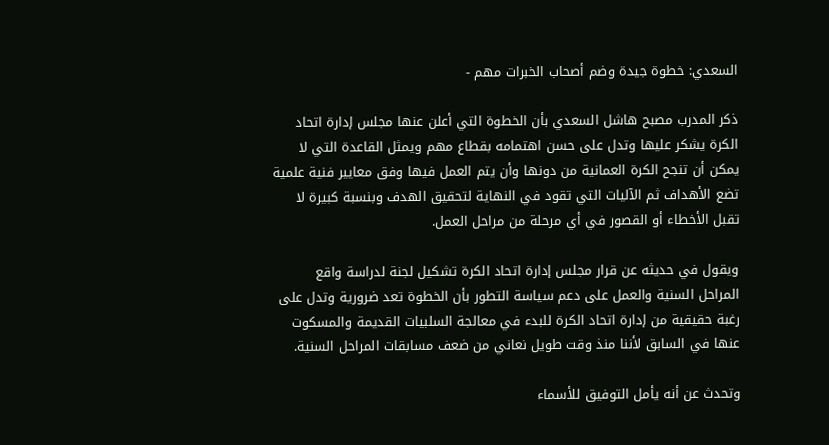السعدي: خطوة جيدة وضم أصحاب الخبرات مهم -

ذكر المدرب مصبح هاشل السعدي بأن الخطوة التي أعلن عنها مجلس إدارة اتحاد الكرة يشكر عليها وتدل على حسن اهتمامه بقطاع مهم ويمثل القاعدة التي لا يمكن أن تنجح الكرة العمانية من دونها وأن يتم العمل فيها وفق معايير فنية علمية تضع الأهداف ثم الآليات التي تقود في النهاية لتحقيق الهدف وبنسبة كبيرة لا تقبل الأخطاء أو القصور في أي مرحلة من مراحل العمل.

ويقول في حديثه عن قرار مجلس إدارة اتحاد الكرة تشكيل لجنة لدراسة واقع المراحل السنية والعمل على دعم سياسة التطور بأن الخطوة تعد ضرورية وتدل على رغبة حقيقية من إدارة اتحاد الكرة للبدء في معالجة السلبيات القديمة والمسكوت عنها في السابق لأننا منذ وقت طويل نعاني من ضعف مسابقات المراحل السنية.

وتحدث عن أنه يأمل التوفيق للأسماء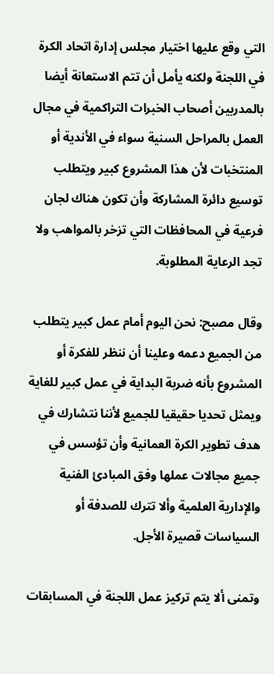التي وقع عليها اختيار مجلس إدارة اتحاد الكرة في اللجنة ولكنه يأمل أن تتم الاستعانة أيضا بالمدربين أصحاب الخبرات التراكمية في مجال العمل بالمراحل السنية سواء في الأندية أو المنتخبات لأن هذا المشروع كبير ويتطلب توسيع دائرة المشاركة وأن تكون هناك لجان فرعية في المحافظات التي تزخر بالمواهب ولا تجد الرعاية المطلوبة.

وقال مصبح: نحن اليوم أمام عمل كبير يتطلب من الجميع دعمه وعلينا أن ننظر للفكرة أو المشروع بأنه ضربة البداية في عمل كبير للغاية ويمثل تحديا حقيقيا للجميع لأننا نتشارك في هدف تطوير الكرة العمانية وأن تؤسس في جميع مجالات عملها وفق المبادئ الفنية والإدارية العلمية وألا تترك للصدفة أو السياسات قصيرة الأجل.

وتمنى ألا يتم تركيز عمل اللجنة في المسابقات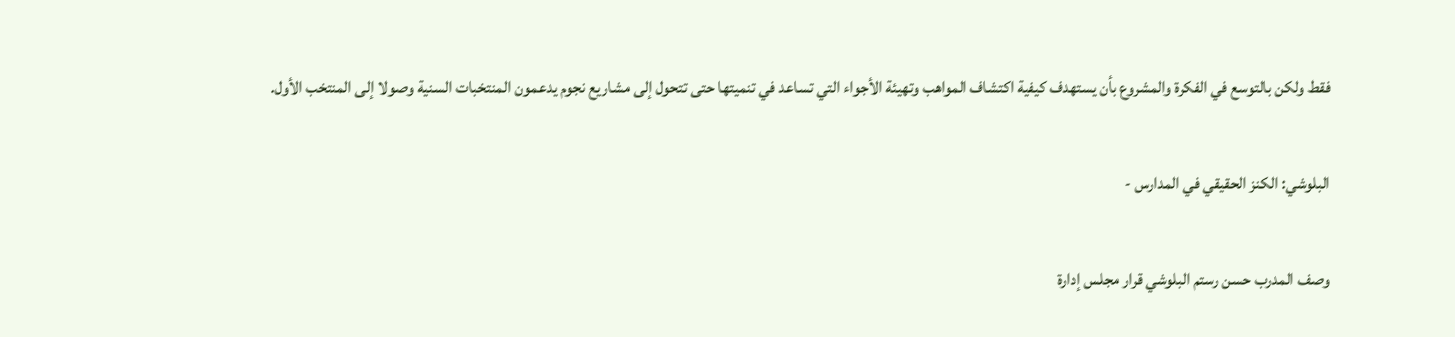فقط ولكن بالتوسع في الفكرة والمشروع بأن يستهدف كيفية اكتشاف المواهب وتهيئة الأجواء التي تساعد في تنميتها حتى تتحول إلى مشاريع نجوم يدعمون المنتخبات السنية وصولا إلى المنتخب الأول.

البلوشي: الكنز الحقيقي في المدارس -

وصف المدرب حسن رستم البلوشي قرار مجلس إدارة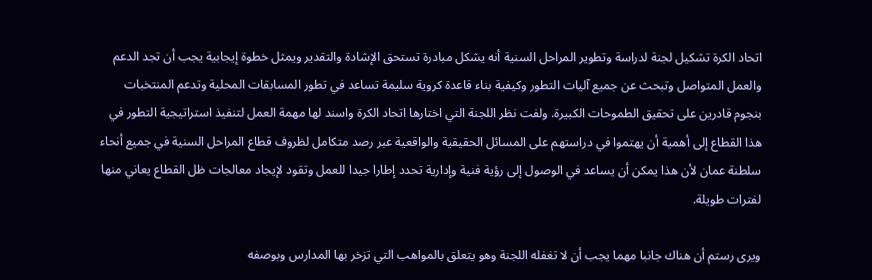اتحاد الكرة تشكيل لجنة لدراسة وتطوير المراحل السنية أنه يشكل مبادرة تستحق الإشادة والتقدير ويمثل خطوة إيجابية يجب أن تجد الدعم والعمل المتواصل وتبحث عن جميع آليات التطور وكيفية بناء قاعدة كروية سليمة تساعد في تطور المسابقات المحلية وتدعم المنتخبات بنجوم قادرين على تحقيق الطموحات الكبيرة. ولفت نظر اللجنة التي اختارها اتحاد الكرة واسند لها مهمة العمل لتنفيذ استراتيجية التطور في هذا القطاع إلى أهمية أن يهتموا في دراستهم على المسائل الحقيقية والواقعية عبر رصد متكامل لظروف قطاع المراحل السنية في جميع أنحاء سلطنة عمان لأن هذا يمكن أن يساعد في الوصول إلى رؤية فنية وإدارية تحدد إطارا جيدا للعمل وتقود لإيجاد معالجات ظل القطاع يعاني منها لفترات طويلة.

ويرى رستم أن هناك جانبا مهما يجب أن لا تغفله اللجنة وهو يتعلق بالمواهب التي تزخر بها المدارس وبوصفه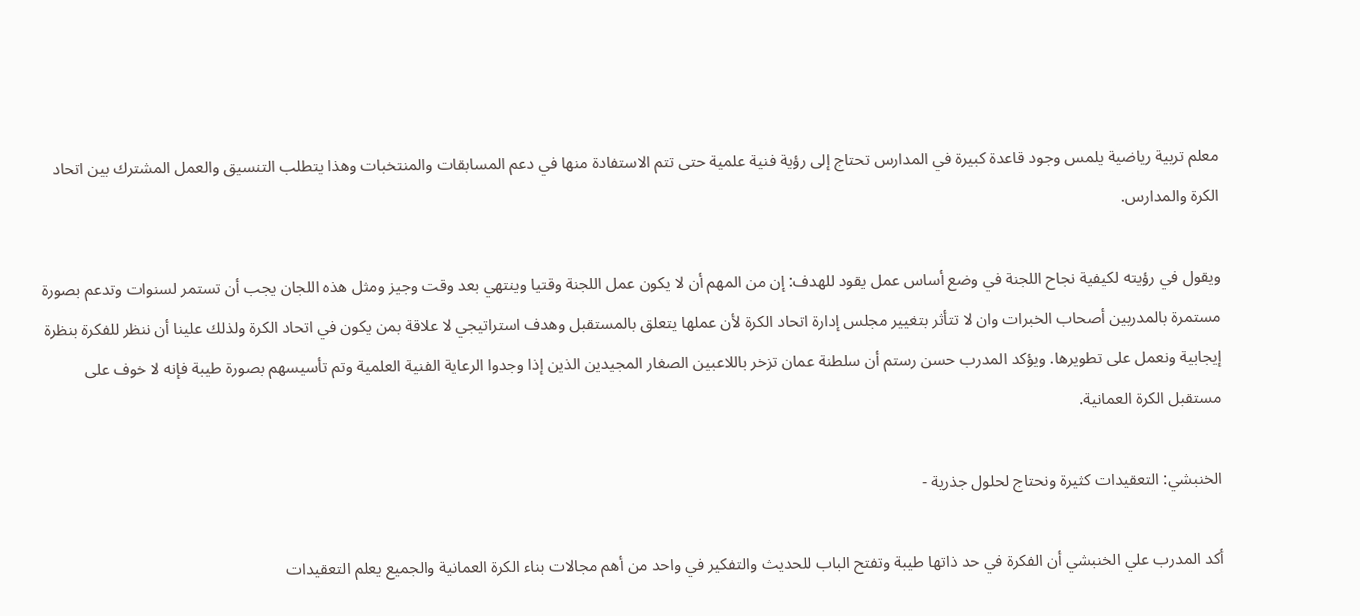معلم تربية رياضية يلمس وجود قاعدة كبيرة في المدارس تحتاج إلى رؤية فنية علمية حتى تتم الاستفادة منها في دعم المسابقات والمنتخبات وهذا يتطلب التنسيق والعمل المشترك بين اتحاد الكرة والمدارس.

ويقول في رؤيته لكيفية نجاح اللجنة في وضع أساس عمل يقود للهدف: إن من المهم أن لا يكون عمل اللجنة وقتيا وينتهي بعد وقت وجيز ومثل هذه اللجان يجب أن تستمر لسنوات وتدعم بصورة مستمرة بالمدربين أصحاب الخبرات وان لا تتأثر بتغيير مجلس إدارة اتحاد الكرة لأن عملها يتعلق بالمستقبل وهدف استراتيجي لا علاقة بمن يكون في اتحاد الكرة ولذلك علينا أن ننظر للفكرة بنظرة إيجابية ونعمل على تطويرها. ويؤكد المدرب حسن رستم أن سلطنة عمان تزخر باللاعبين الصغار المجيدين الذين إذا وجدوا الرعاية الفنية العلمية وتم تأسيسهم بصورة طيبة فإنه لا خوف على مستقبل الكرة العمانية.

الخنبشي: التعقيدات كثيرة ونحتاج لحلول جذرية -

أكد المدرب علي الخنبشي أن الفكرة في حد ذاتها طيبة وتفتح الباب للحديث والتفكير في واحد من أهم مجالات بناء الكرة العمانية والجميع يعلم التعقيدات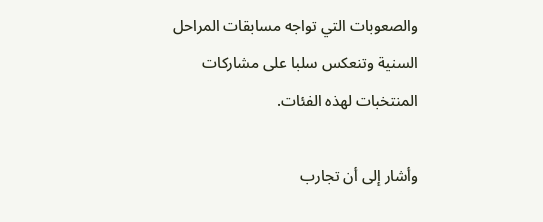والصعوبات التي تواجه مسابقات المراحل السنية وتنعكس سلبا على مشاركات المنتخبات لهذه الفئات.

وأشار إلى أن تجارب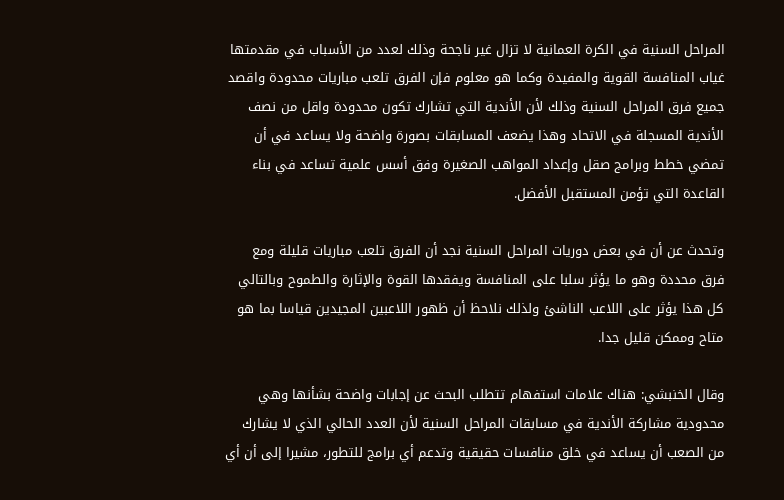المراحل السنية في الكرة العمانية لا تزال غير ناجحة وذلك لعدد من الأسباب في مقدمتها غياب المنافسة القوية والمفيدة وكما هو معلوم فإن الفرق تلعب مباريات محدودة واقصد جميع فرق المراحل السنية وذلك لأن الأندية التي تشارك تكون محدودة واقل من نصف الأندية المسجلة في الاتحاد وهذا يضعف المسابقات بصورة واضحة ولا يساعد في أن تمضي خطط وبرامج صقل وإعداد المواهب الصغيرة وفق أسس علمية تساعد في بناء القاعدة التي تؤمن المستقبل الأفضل.

وتحدث عن أن في بعض دوريات المراحل السنية نجد أن الفرق تلعب مباريات قليلة ومع فرق محددة وهو ما يؤثر سلبا على المنافسة ويفقدها القوة والإثارة والطموح وبالتالي كل هذا يؤثر على اللاعب الناشئ ولذلك نلاحظ أن ظهور اللاعبين المجيدين قياسا بما هو متاح وممكن قليل جدا.

وقال الخنبشي: هناك علامات استفهام تتطلب البحث عن إجابات واضحة بشأنها وهي محدودية مشاركة الأندية في مسابقات المراحل السنية لأن العدد الحالي الذي لا يشارك من الصعب أن يساعد في خلق منافسات حقيقية وتدعم أي برامج للتطور، مشيرا إلى أن أي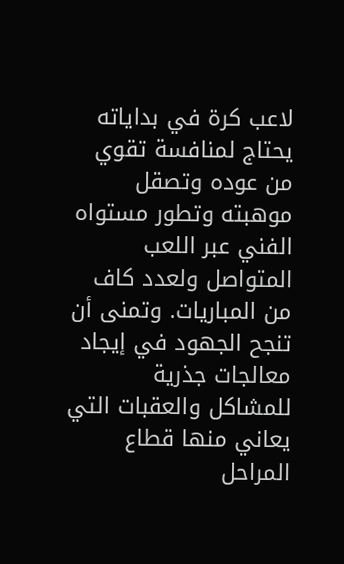لاعب كرة في بداياته يحتاج لمنافسة تقوي من عوده وتصقل موهبته وتطور مستواه الفني عبر اللعب المتواصل ولعدد كاف من المباريات. وتمنى أن تنجح الجهود في إيجاد معالجات جذرية للمشاكل والعقبات التي يعاني منها قطاع المراحل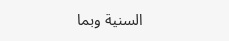السنية وبما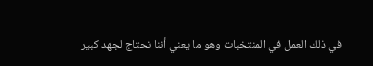في ذلك العمل في المنتخبات وهو ما يعني أننا نحتاج لجهد كبير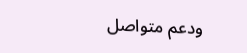ودعم متواصل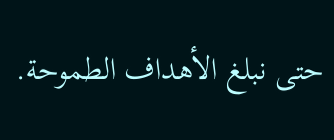حتى نبلغ الأهداف الطموحة.